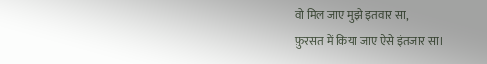वो मिल जाए मुझे इतवार सा,
फ़ुरसत में किया जाए ऐसे इंतजार सा।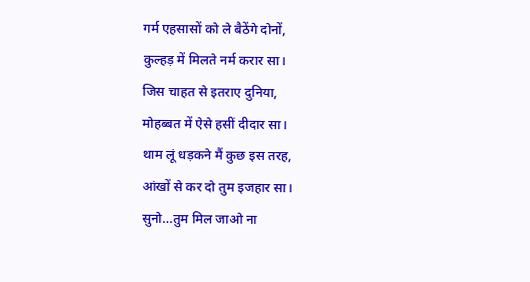गर्म एहसासों को ले बैठेंगे दोनों,
कुल्हड़ में मिलते नर्म करार सा।
जिस चाहत से इतराए दुनिया,
मोहब्बत में ऐसे हसीं दीदार सा।
थाम लूं धड़कने मैं कुछ इस तरह,
आंखों से कर दो तुम इजहार सा।
सुनो…तुम मिल जाओ ना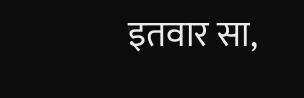इतवार सा,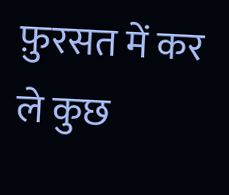फ़ुरसत में कर ले कुछ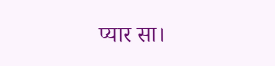प्यार सा।